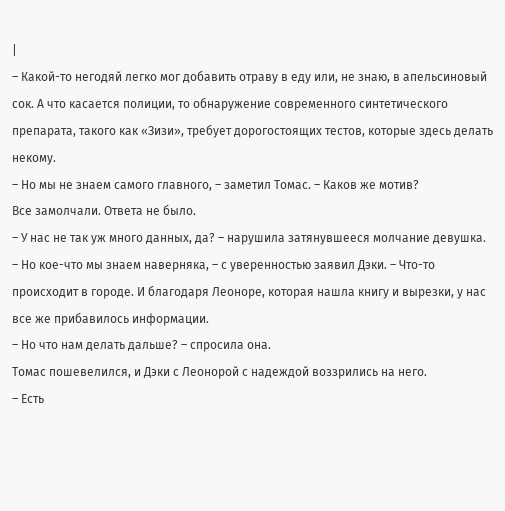|
– Какой-то негодяй легко мог добавить отраву в еду или, не знаю, в апельсиновый сок. А что касается полиции, то обнаружение современного синтетического препарата, такого как «Зизи», требует дорогостоящих тестов, которые здесь делать некому.
– Но мы не знаем самого главного, – заметил Томас. – Каков же мотив?
Все замолчали. Ответа не было.
– У нас не так уж много данных, да? – нарушила затянувшееся молчание девушка.
– Но кое-что мы знаем наверняка, – с уверенностью заявил Дэки. – Что-то происходит в городе. И благодаря Леоноре, которая нашла книгу и вырезки, у нас все же прибавилось информации.
– Но что нам делать дальше? – спросила она.
Томас пошевелился, и Дэки с Леонорой с надеждой воззрились на него.
– Есть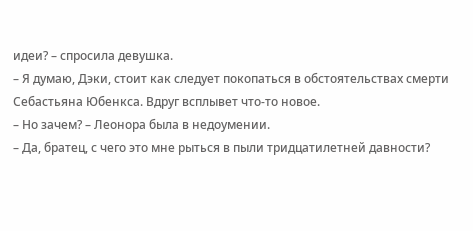идеи? – спросила девушка.
– Я думаю, Дэки, стоит как следует покопаться в обстоятельствах смерти Себастьяна Юбенкса. Вдруг всплывет что-то новое.
– Но зачем? – Леонора была в недоумении.
– Да, братец, с чего это мне рыться в пыли тридцатилетней давности?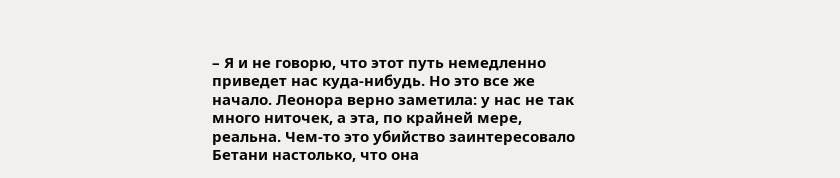– Я и не говорю, что этот путь немедленно приведет нас куда-нибудь. Но это все же начало. Леонора верно заметила: у нас не так много ниточек, а эта, по крайней мере, реальна. Чем-то это убийство заинтересовало Бетани настолько, что она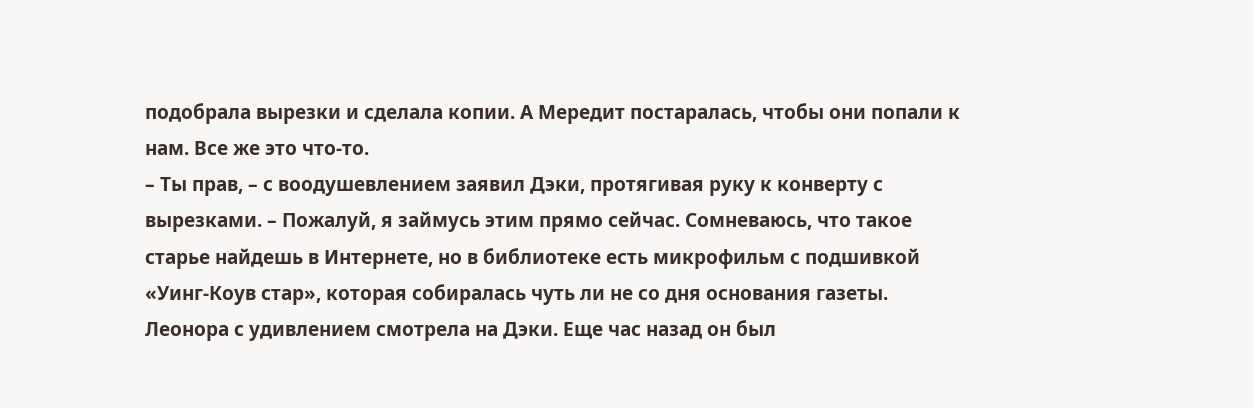подобрала вырезки и сделала копии. А Мередит постаралась, чтобы они попали к нам. Все же это что-то.
– Ты прав, – с воодушевлением заявил Дэки, протягивая руку к конверту с вырезками. – Пожалуй, я займусь этим прямо сейчас. Сомневаюсь, что такое старье найдешь в Интернете, но в библиотеке есть микрофильм с подшивкой «Уинг-Коув стар», которая собиралась чуть ли не со дня основания газеты.
Леонора с удивлением смотрела на Дэки. Еще час назад он был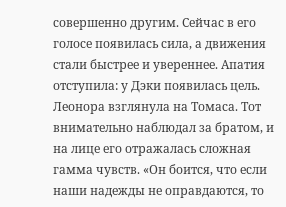совершенно другим. Сейчас в его голосе появилась сила, а движения стали быстрее и увереннее. Апатия отступила: у Дэки появилась цель.
Леонора взглянула на Томаса. Тот внимательно наблюдал за братом, и на лице его отражалась сложная гамма чувств. «Он боится, что если наши надежды не оправдаются, то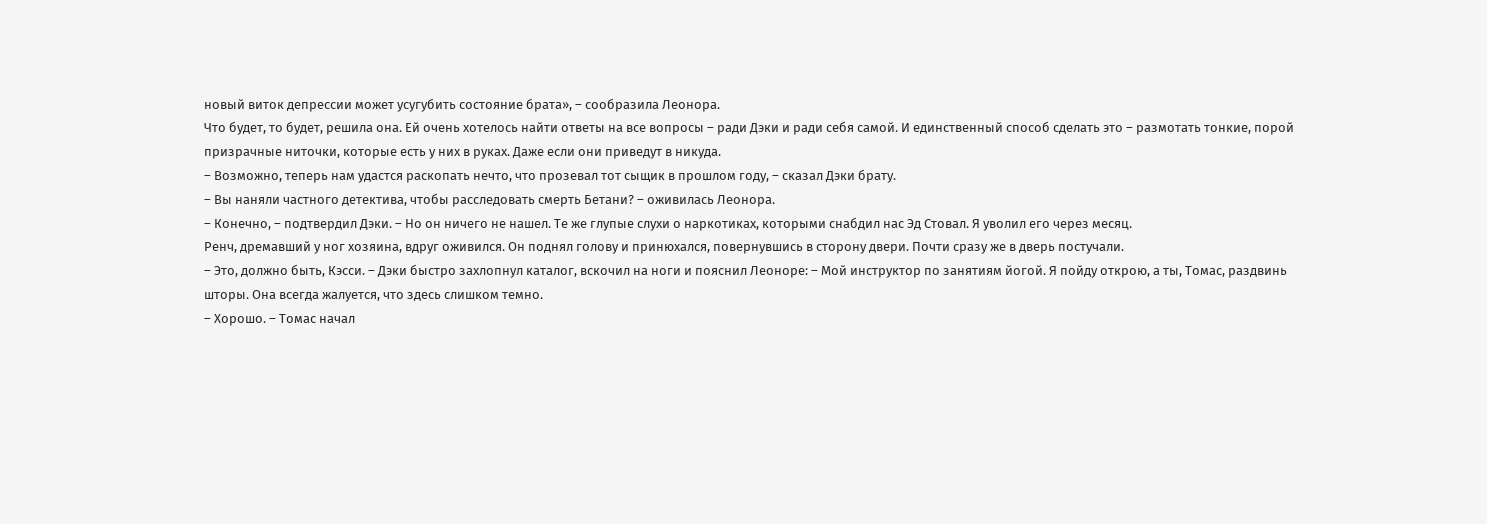новый виток депрессии может усугубить состояние брата», – сообразила Леонора.
Что будет, то будет, решила она. Ей очень хотелось найти ответы на все вопросы – ради Дэки и ради себя самой. И единственный способ сделать это – размотать тонкие, порой призрачные ниточки, которые есть у них в руках. Даже если они приведут в никуда.
– Возможно, теперь нам удастся раскопать нечто, что прозевал тот сыщик в прошлом году, – сказал Дэки брату.
– Вы наняли частного детектива, чтобы расследовать смерть Бетани? – оживилась Леонора.
– Конечно, – подтвердил Дэки. – Но он ничего не нашел. Те же глупые слухи о наркотиках, которыми снабдил нас Эд Стовал. Я уволил его через месяц.
Ренч, дремавший у ног хозяина, вдруг оживился. Он поднял голову и принюхался, повернувшись в сторону двери. Почти сразу же в дверь постучали.
– Это, должно быть, Кэсси. – Дэки быстро захлопнул каталог, вскочил на ноги и пояснил Леоноре: – Мой инструктор по занятиям йогой. Я пойду открою, а ты, Томас, раздвинь шторы. Она всегда жалуется, что здесь слишком темно.
– Хорошо. – Томас начал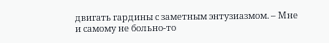двигать гардины с заметным энтузиазмом. – Мне и самому не больно-то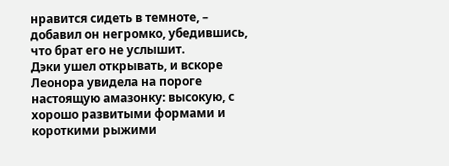нравится сидеть в темноте, – добавил он негромко, убедившись, что брат его не услышит.
Дэки ушел открывать, и вскоре Леонора увидела на пороге настоящую амазонку: высокую, с хорошо развитыми формами и короткими рыжими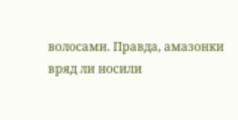волосами. Правда, амазонки вряд ли носили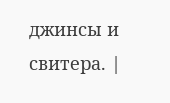джинсы и свитера. |